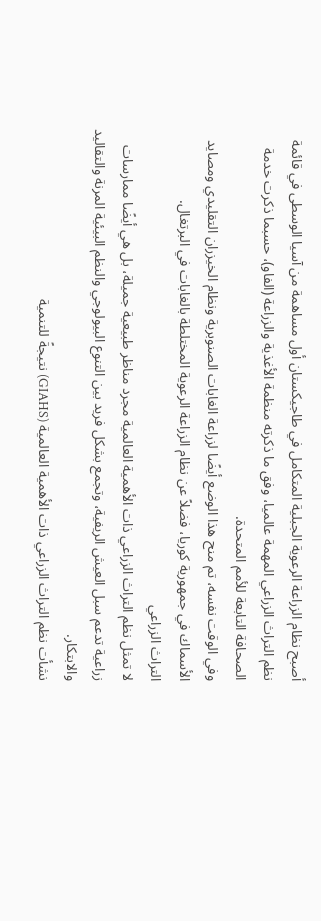أصبح نظام الزراعة الرعوية الجبلية المتكامل في طاجيكستان أول مساهمة من آسيا الوسطى في قائمة نظم التراث الزراعي المهمة عالميا، وفق ما ذكرته منظمة الأغذية والزراعة (الفاو)، حسبما ذكرت خدمة الصحافة التابعة للأمم المتحدة.
وفي الوقت نفسه، تم منح هذا الوضع أيضًا لزراعة الغابات الصنوبرية ونظام الخيزران التقليدي ومصايد الأسماك في جمهورية كوريا، فضلاً عن نظام الزراعة الرعوية المختلطة بالغابات في البرتغال.
التراث الزراعي
لا تمثل نظم التراث الزراعي ذات الأهمية العالمية مجرد مناظر طبيعية جميلة، بل هي أيضًا ممارسات زراعية تدعم سبل العيش الريفية، وتجمع بشكل فريد بين التنوع البيولوجي والنظم البيئية المرنة والتقاليد والابتكار.
نشأت نظم التراث الزراعي ذات الأهمية العالمية (GIAHS) نتيجةً للتنمية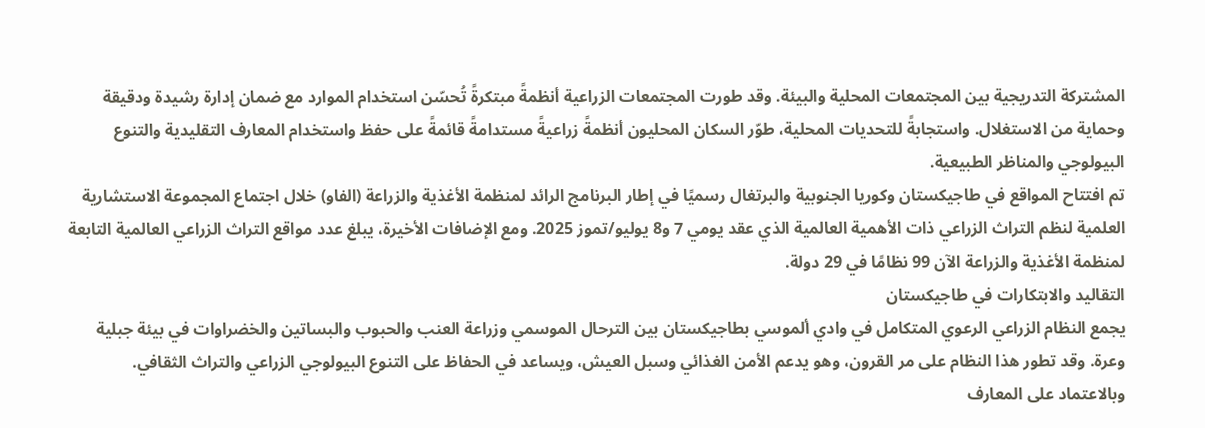المشتركة التدريجية بين المجتمعات المحلية والبيئة. وقد طورت المجتمعات الزراعية أنظمةً مبتكرةً تُحسّن استخدام الموارد مع ضمان إدارة رشيدة ودقيقة وحماية من الاستغلال. واستجابةً للتحديات المحلية، طوّر السكان المحليون أنظمةً زراعيةً مستدامةً قائمةً على حفظ واستخدام المعارف التقليدية والتنوع البيولوجي والمناظر الطبيعية.
تم افتتاح المواقع في طاجيكستان وكوريا الجنوبية والبرتغال رسميًا في إطار البرنامج الرائد لمنظمة الأغذية والزراعة (الفاو) خلال اجتماع المجموعة الاستشارية العلمية لنظم التراث الزراعي ذات الأهمية العالمية الذي عقد يومي 7 و8 يوليو/تموز 2025. ومع الإضافات الأخيرة، يبلغ عدد مواقع التراث الزراعي العالمية التابعة لمنظمة الأغذية والزراعة الآن 99 نظامًا في 29 دولة.
التقاليد والابتكارات في طاجيكستان
يجمع النظام الزراعي الرعوي المتكامل في وادي ألموسي بطاجيكستان بين الترحال الموسمي وزراعة العنب والحبوب والبساتين والخضراوات في بيئة جبلية وعرة. وقد تطور هذا النظام على مر القرون، وهو يدعم الأمن الغذائي وسبل العيش، ويساعد في الحفاظ على التنوع البيولوجي الزراعي والتراث الثقافي. وبالاعتماد على المعارف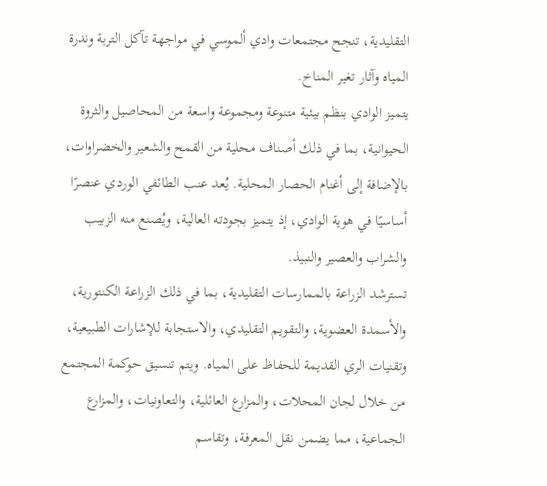التقليدية، تنجح مجتمعات وادي ألموسي في مواجهة تآكل التربة وندرة المياه وآثار تغير المناخ.
يتميز الوادي بنظم بيئية متنوعة ومجموعة واسعة من المحاصيل والثروة الحيوانية، بما في ذلك أصناف محلية من القمح والشعير والخضراوات، بالإضافة إلى أغنام الحصار المحلية. يُعد عنب الطائفي الوردي عنصرًا أساسيًا في هوية الوادي، إذ يتميز بجودته العالية، ويُصنع منه الزبيب والشراب والعصير والنبيذ.
تسترشد الزراعة بالممارسات التقليدية، بما في ذلك الزراعة الكنتورية، والأسمدة العضوية، والتقويم التقليدي، والاستجابة للإشارات الطبيعية، وتقنيات الري القديمة للحفاظ على المياه. ويتم تنسيق حوكمة المجتمع من خلال لجان المحلات، والمزارع العائلية، والتعاونيات، والمزارع الجماعية، مما يضمن نقل المعرفة، وتقاسم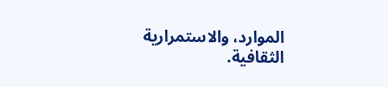الموارد، والاستمرارية الثقافية.